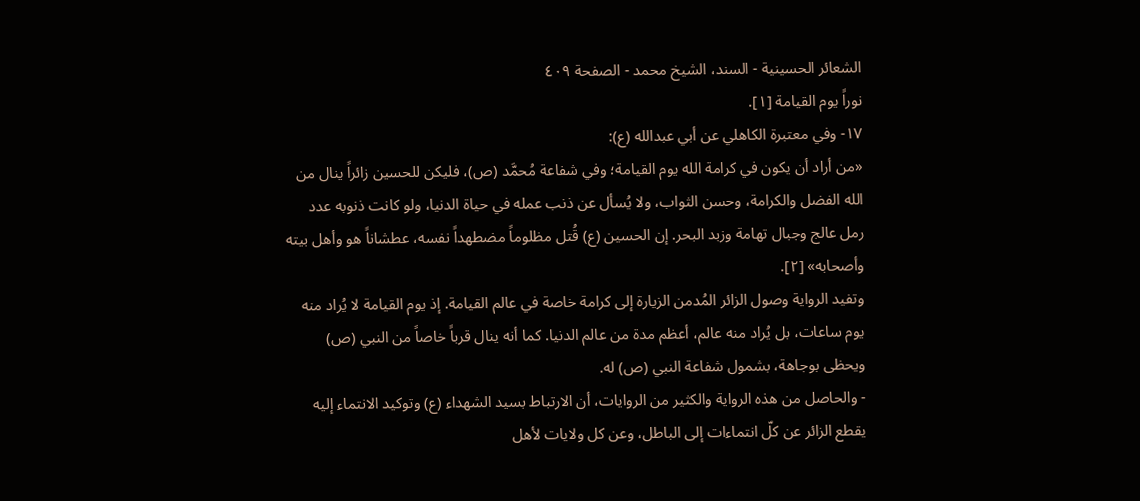الشعائر الحسينية - السند، الشيخ محمد - الصفحة ٤٠٩
نوراً يوم القيامة [١].
١٧- وفي معتبرة الكاهلي عن أبي عبدالله (ع):
«من أراد أن يكون في كرامة الله يوم القيامة؛ وفي شفاعة مُحمَّد (ص)، فليكن للحسين زائراً ينال من الله الفضل والكرامة، وحسن الثواب، ولا يُسأل عن ذنب عمله في حياة الدنيا، ولو كانت ذنوبه عدد رمل عالج وجبال تهامة وزبد البحر. إن الحسين (ع) قُتل مظلوماً مضطهداً نفسه، عطشاناً هو وأهل بيته وأصحابه» [٢].
وتفيد الرواية وصول الزائر المُدمن الزيارة إلى كرامة خاصة في عالم القيامة. إذ يوم القيامة لا يُراد منه يوم ساعات، بل يُراد منه عالم، أعظم مدة من عالم الدنيا. كما أنه ينال قرباً خاصاً من النبي (ص) ويحظى بوجاهة، بشمول شفاعة النبي (ص) له.
- والحاصل من هذه الرواية والكثير من الروايات، أن الارتباط بسيد الشهداء (ع) وتوكيد الانتماء إليه يقطع الزائر عن كلّ انتماءات إلى الباطل، وعن كل ولايات لأهل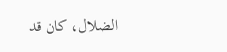الضلال، كان قد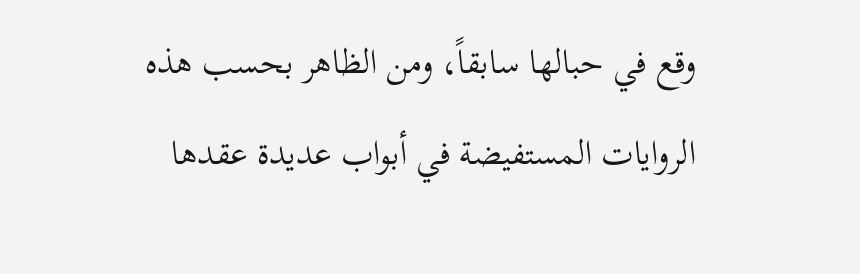وقع في حبالها سابقاً، ومن الظاهر بحسب هذه الروايات المستفيضة في أبواب عديدة عقدها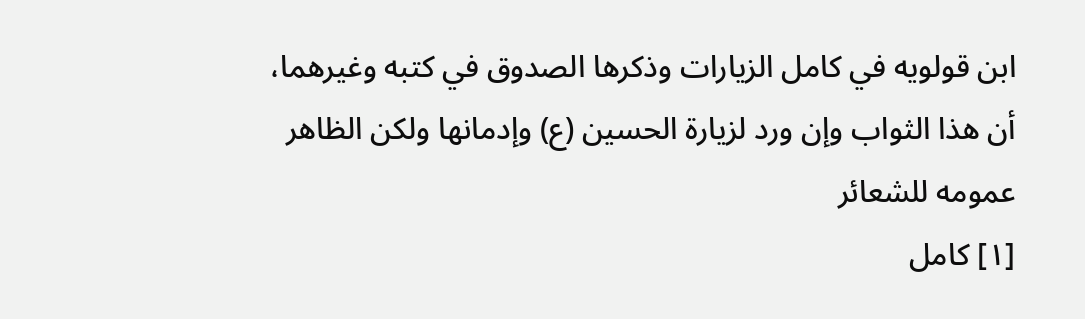ابن قولويه في كامل الزيارات وذكرها الصدوق في كتبه وغيرهما، أن هذا الثواب وإن ورد لزيارة الحسين (ع) وإدمانها ولكن الظاهر عمومه للشعائر
[١] كامل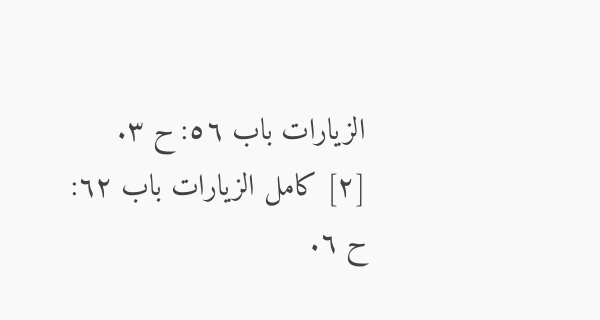الزيارات باب ٥٦: ح ٣.
[٢] كامل الزيارات باب ٦٢: ح ٦.